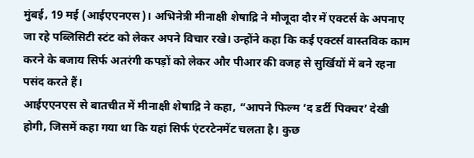मुंबई, 19 मई (आईएएनएस)। अभिनेत्री मीनाक्षी शेषाद्रि ने मौजूदा दौर में एक्टर्स के अपनाए जा रहे पब्लिसिटी स्टंट को लेकर अपने विचार रखे। उन्होंने कहा कि कई एक्टर्स वास्तविक काम करने के बजाय सिर्फ अतरंगी कपड़ों को लेकर और पीआर की वजह से सुर्खियों में बने रहना पसंद करते हैं।
आईएएनएस से बातचीत में मीनाक्षी शेषाद्रि ने कहा, “आपने फिल्म ‘द डर्टी पिक्चर’ देखी होगी, जिसमें कहा गया था कि यहां सिर्फ एंटरटेनमेंट चलता है। कुछ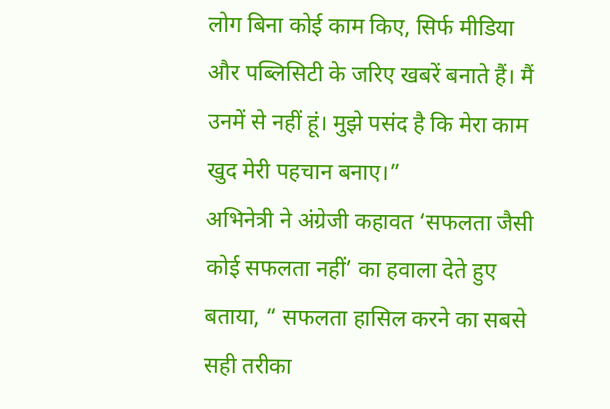लोग बिना कोई काम किए, सिर्फ मीडिया और पब्लिसिटी के जरिए खबरें बनाते हैं। मैं उनमें से नहीं हूं। मुझे पसंद है कि मेरा काम खुद मेरी पहचान बनाए।”
अभिनेत्री ने अंग्रेजी कहावत ‘सफलता जैसी कोई सफलता नहीं’ का हवाला देते हुए बताया, “ सफलता हासिल करने का सबसे सही तरीका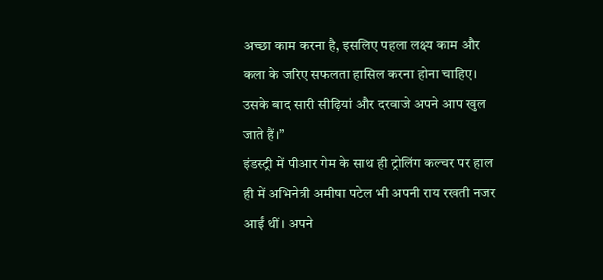अच्छा काम करना है, इसलिए पहला लक्ष्य काम और कला के जरिए सफलता हासिल करना होना चाहिए। उसके बाद सारी सीढ़ियां और दरवाजे अपने आप खुल जाते हैं।”
इंडस्ट्री में पीआर गेम के साथ ही ट्रोलिंग कल्चर पर हाल ही में अभिनेत्री अमीषा पटेल भी अपनी राय रखती नजर आईं थीं। अपने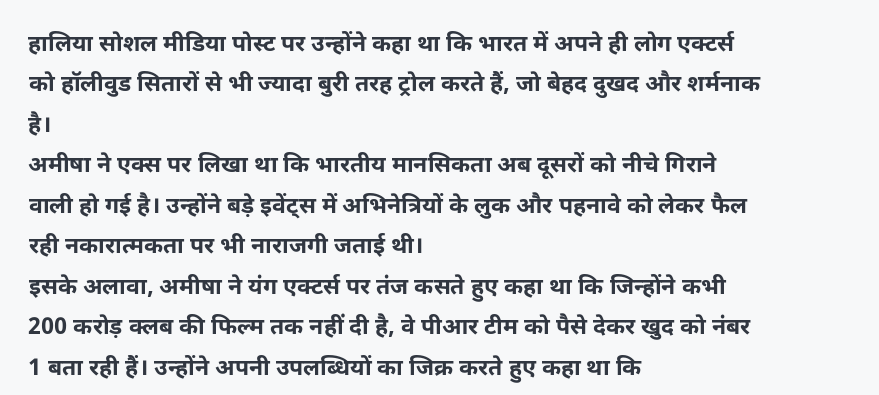हालिया सोशल मीडिया पोस्ट पर उन्होंने कहा था कि भारत में अपने ही लोग एक्टर्स को हॉलीवुड सितारों से भी ज्यादा बुरी तरह ट्रोल करते हैं, जो बेहद दुखद और शर्मनाक है।
अमीषा ने एक्स पर लिखा था कि भारतीय मानसिकता अब दूसरों को नीचे गिराने वाली हो गई है। उन्होंने बड़े इवेंट्स में अभिनेत्रियों के लुक और पहनावे को लेकर फैल रही नकारात्मकता पर भी नाराजगी जताई थी।
इसके अलावा, अमीषा ने यंग एक्टर्स पर तंज कसते हुए कहा था कि जिन्होंने कभी 200 करोड़ क्लब की फिल्म तक नहीं दी है, वे पीआर टीम को पैसे देकर खुद को नंबर 1 बता रही हैं। उन्होंने अपनी उपलब्धियों का जिक्र करते हुए कहा था कि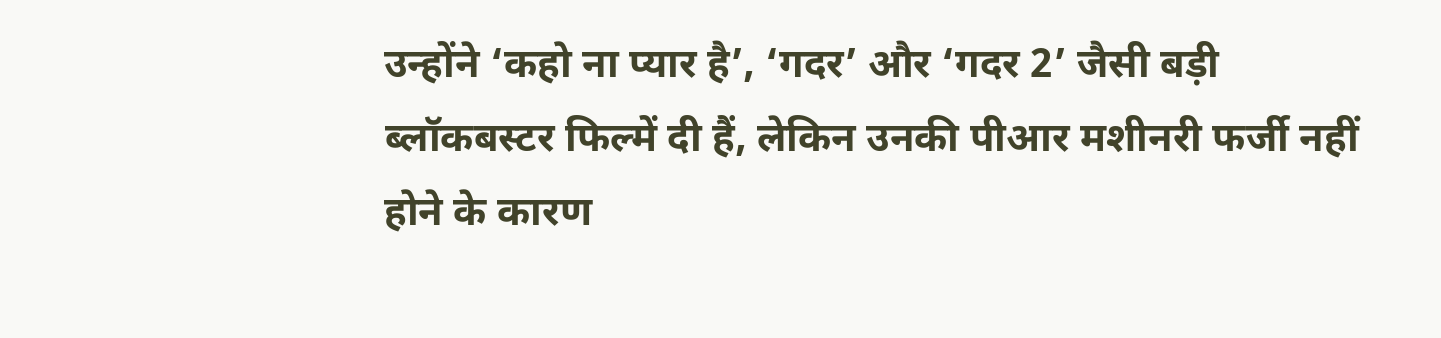उन्होंने ‘कहो ना प्यार है’, ‘गदर’ और ‘गदर 2’ जैसी बड़ी ब्लॉकबस्टर फिल्में दी हैं, लेकिन उनकी पीआर मशीनरी फर्जी नहीं होने के कारण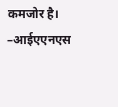कमजोर है।
–आईएएनएस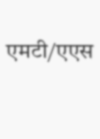एमटी/एएस